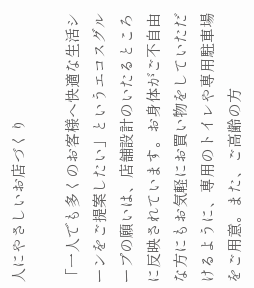人にやさしいお店づくり

「一人でも多くのお客様へ快適な生活シーンをご提案したい」というエコスグループの願いは、店舗設計のいたるところに反映されています。お身体がご不自由な方にもお気軽にお買い物をしていただけるように、専用のトイレや専用駐車場をご用意。また、ご高齢の方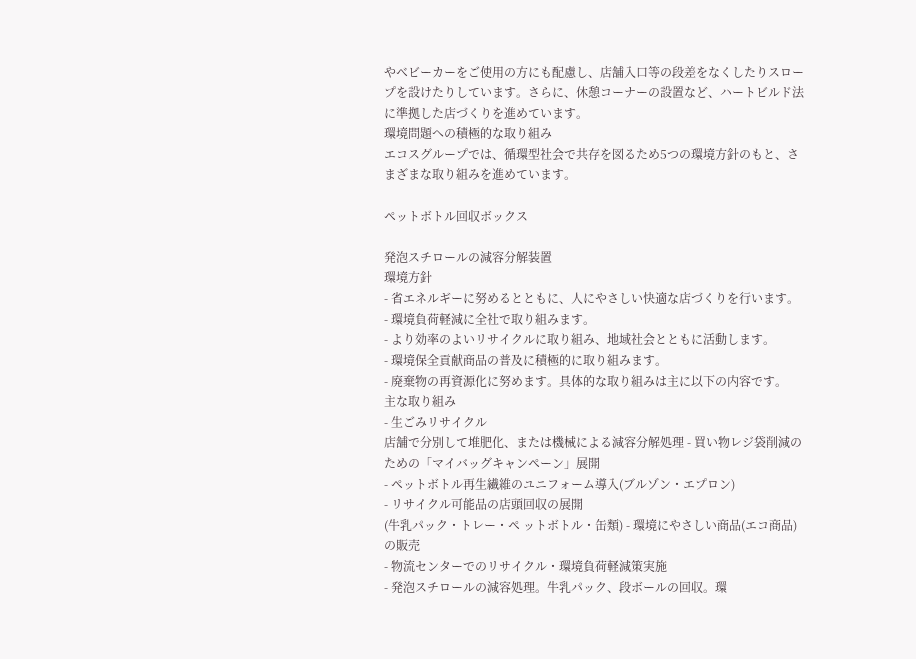やベビーカーをご使用の方にも配慮し、店舗入口等の段差をなくしたりスロープを設けたりしています。さらに、休憩コーナーの設置など、ハートビルド法に準拠した店づくりを進めています。
環境問題への積極的な取り組み
エコスグループでは、循環型社会で共存を図るため5つの環境方針のもと、さまざまな取り組みを進めています。

ペットボトル回収ボックス

発泡スチロールの減容分解装置
環境方針
- 省エネルギーに努めるとともに、人にやさしい快適な店づくりを行います。
- 環境負荷軽減に全社で取り組みます。
- より効率のよいリサイクルに取り組み、地域社会とともに活動します。
- 環境保全貢献商品の普及に積極的に取り組みます。
- 廃棄物の再資源化に努めます。具体的な取り組みは主に以下の内容です。
主な取り組み
- 生ごみリサイクル
店舗で分別して堆肥化、または機械による減容分解処理 - 買い物レジ袋削減のための「マイバッグキャンペーン」展開
- ペットボトル再生繊維のユニフォーム導入(ブルゾン・エプロン)
- リサイクル可能品の店頭回収の展開
(牛乳パック・トレー・ペ ットボトル・缶類) - 環境にやさしい商品(エコ商品)の販売
- 物流センターでのリサイクル・環境負荷軽減策実施
- 発泡スチロールの減容処理。牛乳パック、段ボールの回収。環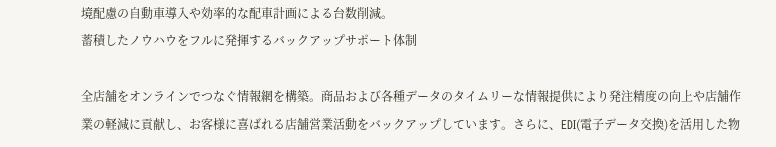境配慮の自動車導入や効率的な配車計画による台数削減。
蓄積したノウハウをフルに発揮するバックアップサポート体制

全店舗をオンラインでつなぐ情報網を構築。商品および各種データのタイムリーな情報提供により発注精度の向上や店舗作業の軽減に貢献し、お客様に喜ばれる店舗営業活動をバックアップしています。さらに、EDI(電子データ交換)を活用した物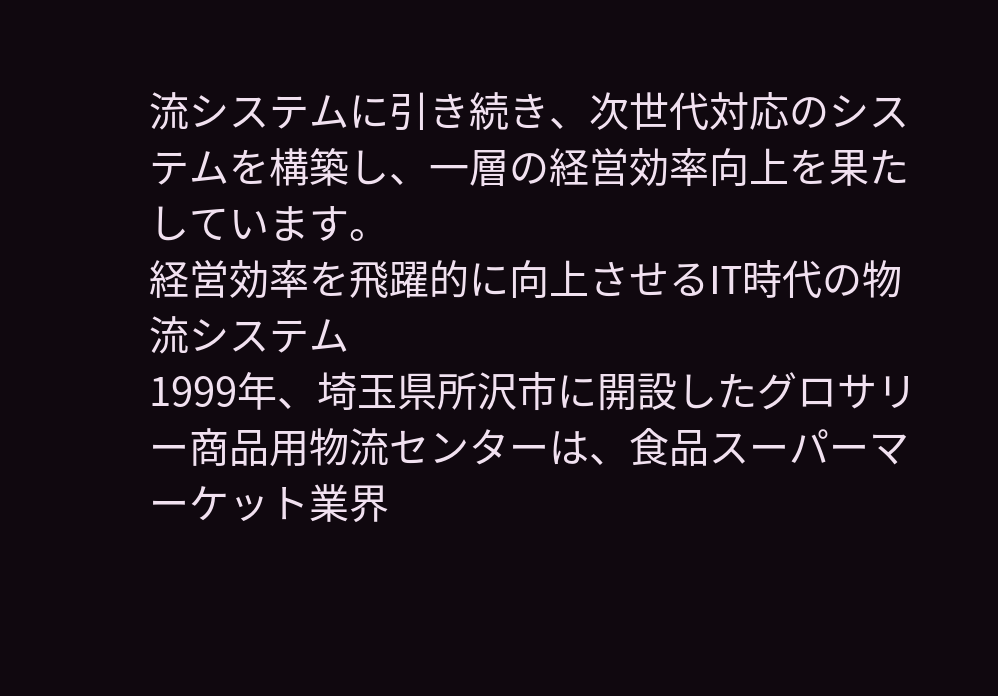流システムに引き続き、次世代対応のシステムを構築し、一層の経営効率向上を果たしています。
経営効率を飛躍的に向上させるIT時代の物流システム
1999年、埼玉県所沢市に開設したグロサリー商品用物流センターは、食品スーパーマーケット業界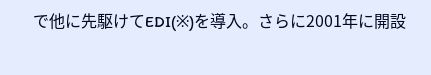で他に先駆けてEDI(※)を導入。さらに2001年に開設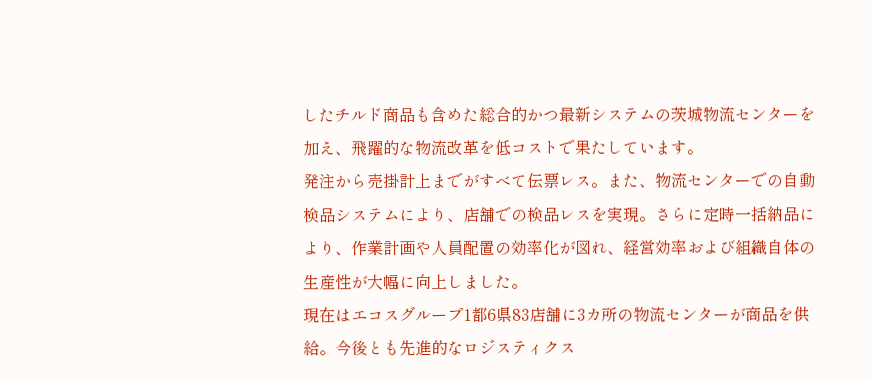したチルド商品も含めた総合的かつ最新システムの茨城物流センターを加え、飛躍的な物流改革を低コストで果たしています。
発注から売掛計上までがすべて伝票レス。また、物流センターでの自動検品システムにより、店舗での検品レスを実現。さらに定時一括納品により、作業計画や人員配置の効率化が図れ、経営効率および組織自体の生産性が大幅に向上しました。
現在はエコスグループ1都6県83店舗に3カ所の物流センターが商品を供給。今後とも先進的なロジスティクス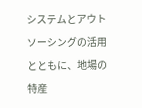システムとアウトソーシングの活用とともに、地場の特産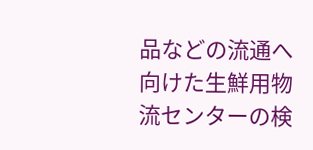品などの流通へ向けた生鮮用物流センターの検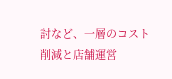討など、一層のコスト削減と店舗運営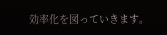効率化を図っていきます。